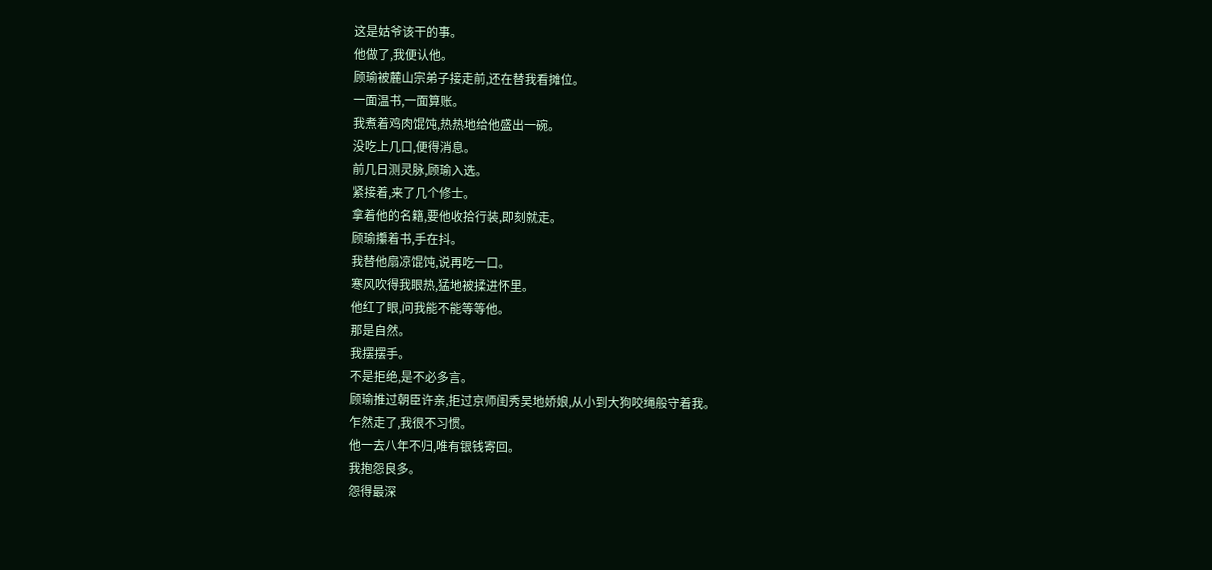这是姑爷该干的事。
他做了,我便认他。
顾瑜被麓山宗弟子接走前,还在替我看摊位。
一面温书,一面算账。
我煮着鸡肉馄饨,热热地给他盛出一碗。
没吃上几口,便得消息。
前几日测灵脉,顾瑜入选。
紧接着,来了几个修士。
拿着他的名籍,要他收拾行装,即刻就走。
顾瑜攥着书,手在抖。
我替他扇凉馄饨,说再吃一口。
寒风吹得我眼热,猛地被揉进怀里。
他红了眼,问我能不能等等他。
那是自然。
我摆摆手。
不是拒绝,是不必多言。
顾瑜推过朝臣许亲,拒过京师闺秀吴地娇娘,从小到大狗咬绳般守着我。
乍然走了,我很不习惯。
他一去八年不归,唯有银钱寄回。
我抱怨良多。
怨得最深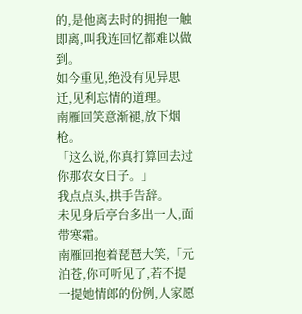的,是他离去时的拥抱一触即离,叫我连回忆都难以做到。
如今重见,绝没有见异思迁,见利忘情的道理。
南雁回笑意渐褪,放下烟枪。
「这么说,你真打算回去过你那农女日子。」
我点点头,拱手告辞。
未见身后亭台多出一人,面带寒霜。
南雁回抱着琵琶大笑,「元泊苍,你可听见了,若不提一提她情郎的份例,人家愿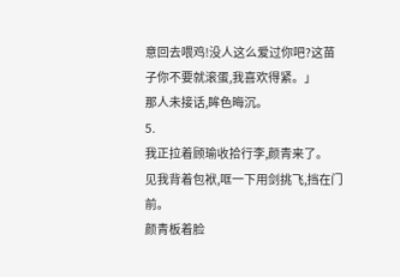意回去喂鸡!没人这么爱过你吧?这苗子你不要就滚蛋,我喜欢得紧。」
那人未接话,眸色晦沉。
5.
我正拉着顾瑜收拾行李,颜青来了。
见我背着包袱,哐一下用剑挑飞,挡在门前。
颜青板着脸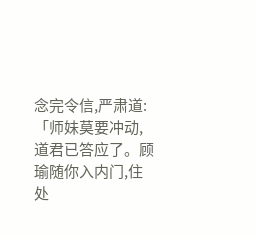念完令信,严肃道:
「师妹莫要冲动,道君已答应了。顾瑜随你入内门,住处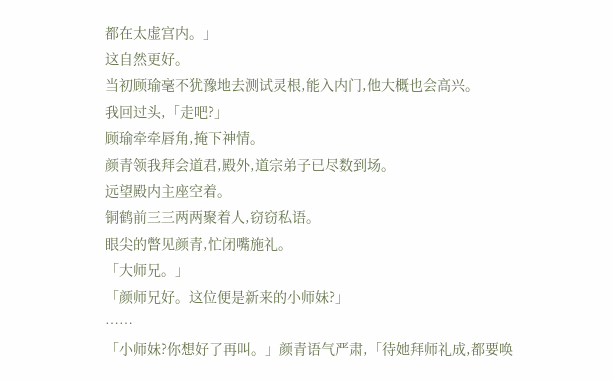都在太虚宫内。」
这自然更好。
当初顾瑜毫不犹豫地去测试灵根,能入内门,他大概也会高兴。
我回过头,「走吧?」
顾瑜牵牵唇角,掩下神情。
颜青领我拜会道君,殿外,道宗弟子已尽数到场。
远望殿内主座空着。
铜鹤前三三两两聚着人,窃窃私语。
眼尖的瞥见颜青,忙闭嘴施礼。
「大师兄。」
「颜师兄好。这位便是新来的小师妹?」
……
「小师妹?你想好了再叫。」颜青语气严肃,「待她拜师礼成,都要唤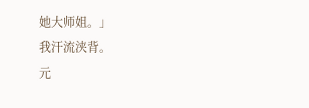她大师姐。」
我汗流浃背。
元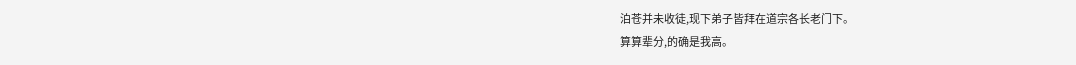泊苍并未收徒,现下弟子皆拜在道宗各长老门下。
算算辈分,的确是我高。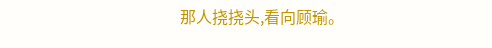那人挠挠头,看向顾瑜。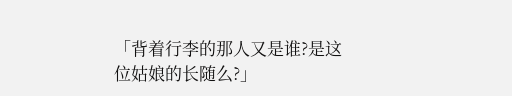「背着行李的那人又是谁?是这位姑娘的长随么?」